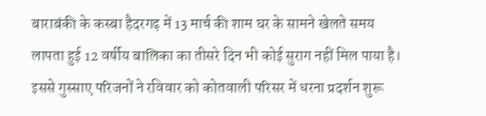बाराबंकी के कस्बा हैदरगढ़ में 13 मार्च की शाम घर के सामने खेलते समय लापता हुई 12 वर्षीय बालिका का तीसरे दिन भी कोई सुराग नहीं मिल पाया है। इससे गुस्साए परिजनों ने रविवार को कोतवाली परिसर में धरना प्रदर्शन शुरू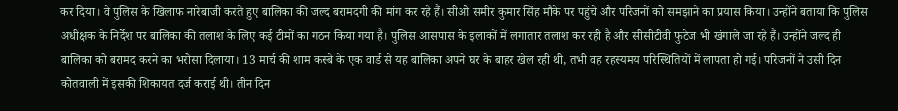कर दिया। वे पुलिस के खिलाफ नारेबाजी करते हुए बालिका की जल्द बरामदगी की मांग कर रहे हैं। सीओ समीर कुमार सिंह मौके पर पहुंचे और परिजनों को समझाने का प्रयास किया। उन्होंने बताया कि पुलिस अधीक्षक के निर्देश पर बालिका की तलाश के लिए कई टीमों का गठन किया गया है। पुलिस आसपास के इलाकों में लगातार तलाश कर रही है और सीसीटीवी फुटेज भी खंगाले जा रहे हैं। उन्होंने जल्द ही बालिका को बरामद करने का भरोसा दिलाया। 13 मार्च की शाम कस्बे के एक वार्ड से यह बालिका अपने घर के बाहर खेल रही थी, तभी वह रहस्यमय परिस्थितियों में लापता हो गई। परिजनों ने उसी दिन कोतवाली में इसकी शिकायत दर्ज कराई थी। तीन दिन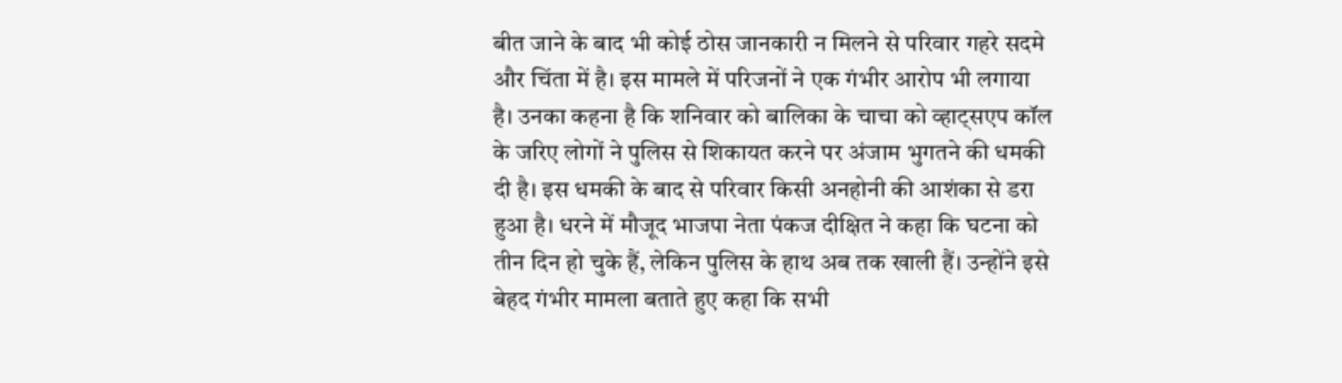बीत जाने के बाद भी कोई ठोस जानकारी न मिलने से परिवार गहरे सदमे और चिंता में है। इस मामले में परिजनों ने एक गंभीर आरोप भी लगाया है। उनका कहना है कि शनिवार को बालिका के चाचा को व्हाट्सएप कॉल के जरिए लोगों ने पुलिस से शिकायत करने पर अंजाम भुगतने की धमकी दी है। इस धमकी के बाद से परिवार किसी अनहोनी की आशंका से डरा हुआ है। धरने में मौजूद भाजपा नेता पंकज दीक्षित ने कहा कि घटना को तीन दिन हो चुके हैं, लेकिन पुलिस के हाथ अब तक खाली हैं। उन्होंने इसे बेहद गंभीर मामला बताते हुए कहा कि सभी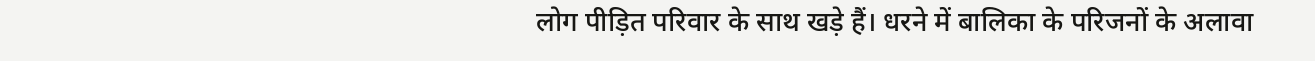लोग पीड़ित परिवार के साथ खड़े हैं। धरने में बालिका के परिजनों के अलावा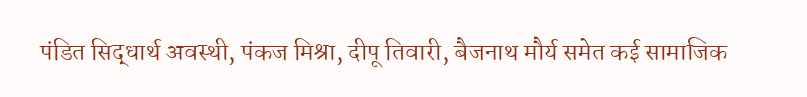पंडित सिद्धार्थ अवस्थी, पंकज मिश्रा, दीपू तिवारी, बैजनाथ मौर्य समेत कई सामाजिक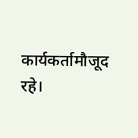कार्यकर्तामौजूद रहे।